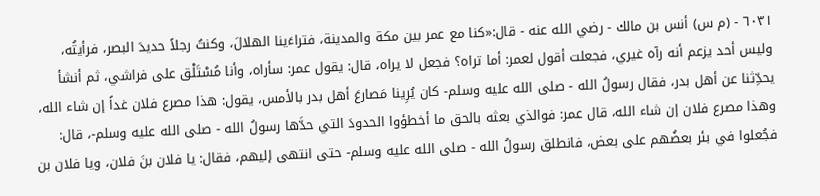٦٠٣١ - (م س) أنس بن مالك - رضي الله عنه - قال:«كنا مع عمر بين مكة والمدينة، فتراءَينا الهلالَ، وكنتُ رجلاً حديدَ البصر، فرأيتُه، وليس أحد يزعم أنه رآه غيري، فجعلت أقول لعمر: أما تراه؟ فجعل لا يراه، قال: يقول عمر: سأراه، وأنا مُسْتَلْق على فراشي، ثم أنشأ يحدِّثنا عن أهل بدر، فقال رسولُ الله - صلى الله عليه وسلم- كان يُرِينا مَصارعَ أهل بدر بالأمس، يقول: هذا مصرع فلان غداً إن شاء الله، وهذا مصرع فلان إن شاء الله، قال عمر: فوالذي بعثه بالحق ما أخطؤوا الحدودَ التي حدَّها رسولُ الله - صلى الله عليه وسلم-، قال: فجُعلوا في بئر بعضُهم على بعض، فانطلق رسولُ الله - صلى الله عليه وسلم- حتى انتهى إليهم، فقال: يا فلان بنَ فلان، ويا فلان بن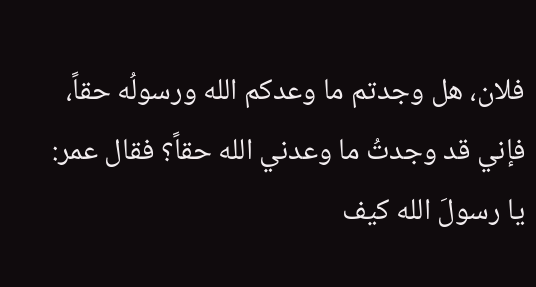فلان، هل وجدتم ما وعدكم الله ورسولُه حقاً، فإني قد وجدتُ ما وعدني الله حقاً؟ فقال عمر: يا رسولَ الله كيف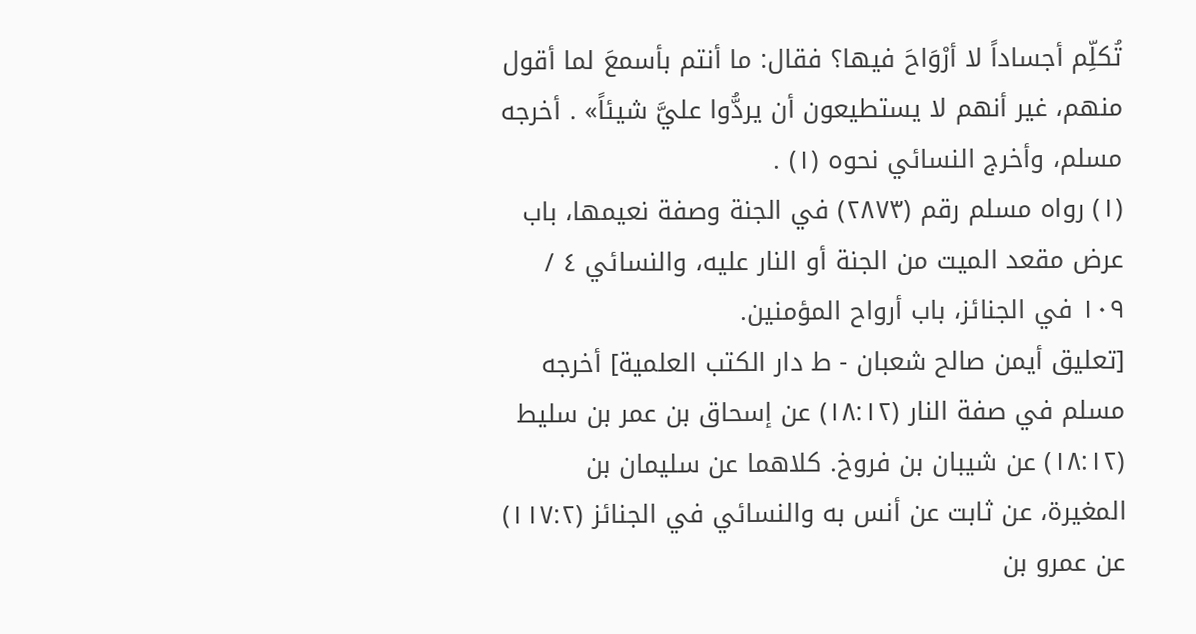تُكلِّم أجساداً لا أرْوَاحَ فيها؟ فقال: ما أنتم بأسمعَ لما أقول منهم، غير أنهم لا يستطيعون أن يردُّوا عليَّ شيئاً» . أخرجه مسلم، وأخرج النسائي نحوه (١) .
(١) رواه مسلم رقم (٢٨٧٣) في الجنة وصفة نعيمها، باب عرض مقعد الميت من الجنة أو النار عليه، والنسائي ٤ / ١٠٩ في الجنائز، باب أرواح المؤمنين.
[تعليق أيمن صالح شعبان - ط دار الكتب العلمية] أخرجه مسلم في صفة النار (١٨:١٢) عن إسحاق بن عمر بن سليط (١٨:١٢) عن شيبان بن فروخ. كلاهما عن سليمان بن المغيرة، عن ثابت عن أنس به والنسائي في الجنائز (١١٧:٢) عن عمرو بن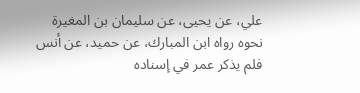علي، عن يحيى، عن سليمان بن المغيرة نحوه رواه ابن المبارك، عن حميد، عن أنس فلم يذكر عمر في إسناده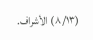(٨/١٣) الأشراف.